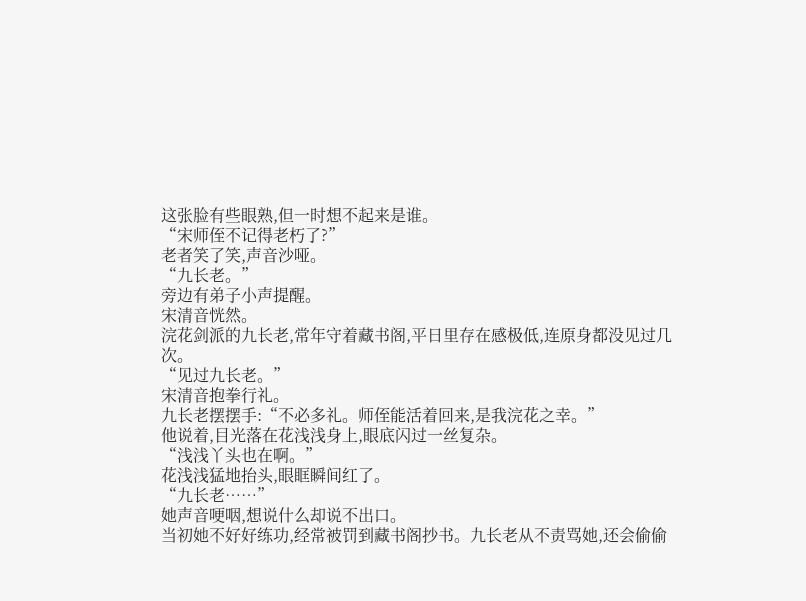这张脸有些眼熟,但一时想不起来是谁。
“宋师侄不记得老朽了?”
老者笑了笑,声音沙哑。
“九长老。”
旁边有弟子小声提醒。
宋清音恍然。
浣花剑派的九长老,常年守着藏书阁,平日里存在感极低,连原身都没见过几次。
“见过九长老。”
宋清音抱拳行礼。
九长老摆摆手:“不必多礼。师侄能活着回来,是我浣花之幸。”
他说着,目光落在花浅浅身上,眼底闪过一丝复杂。
“浅浅丫头也在啊。”
花浅浅猛地抬头,眼眶瞬间红了。
“九长老……”
她声音哽咽,想说什么却说不出口。
当初她不好好练功,经常被罚到藏书阁抄书。九长老从不责骂她,还会偷偷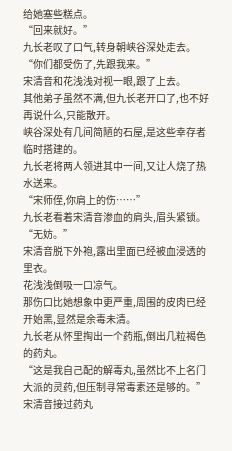给她塞些糕点。
“回来就好。”
九长老叹了口气,转身朝峡谷深处走去。
“你们都受伤了,先跟我来。”
宋清音和花浅浅对视一眼,跟了上去。
其他弟子虽然不满,但九长老开口了,也不好再说什么,只能散开。
峡谷深处有几间简陋的石屋,是这些幸存者临时搭建的。
九长老将两人领进其中一间,又让人烧了热水送来。
“宋师侄,你肩上的伤……”
九长老看着宋清音渗血的肩头,眉头紧锁。
“无妨。”
宋清音脱下外袍,露出里面已经被血浸透的里衣。
花浅浅倒吸一口凉气。
那伤口比她想象中更严重,周围的皮肉已经开始黑,显然是余毒未清。
九长老从怀里掏出一个药瓶,倒出几粒褐色的药丸。
“这是我自己配的解毒丸,虽然比不上名门大派的灵药,但压制寻常毒素还是够的。”
宋清音接过药丸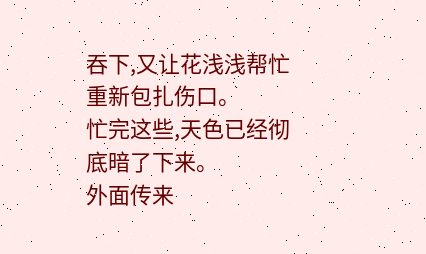吞下,又让花浅浅帮忙重新包扎伤口。
忙完这些,天色已经彻底暗了下来。
外面传来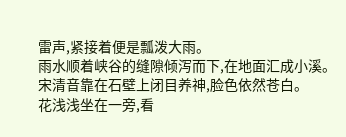雷声,紧接着便是瓢泼大雨。
雨水顺着峡谷的缝隙倾泻而下,在地面汇成小溪。
宋清音靠在石壁上闭目养神,脸色依然苍白。
花浅浅坐在一旁,看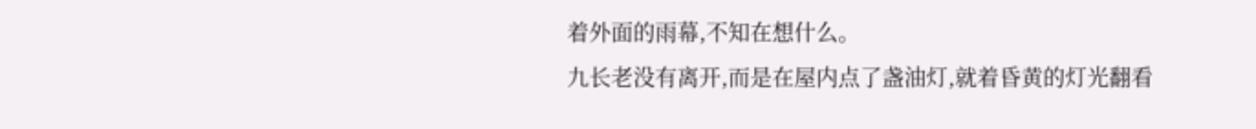着外面的雨幕,不知在想什么。
九长老没有离开,而是在屋内点了盏油灯,就着昏黄的灯光翻看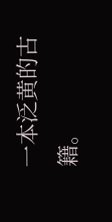一本泛黄的古籍。